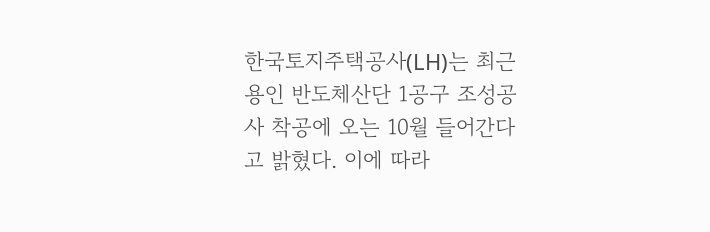한국토지주택공사(LH)는 최근 용인 반도체산단 1공구 조성공사 착공에 오는 10월 들어간다고 밝혔다. 이에 따라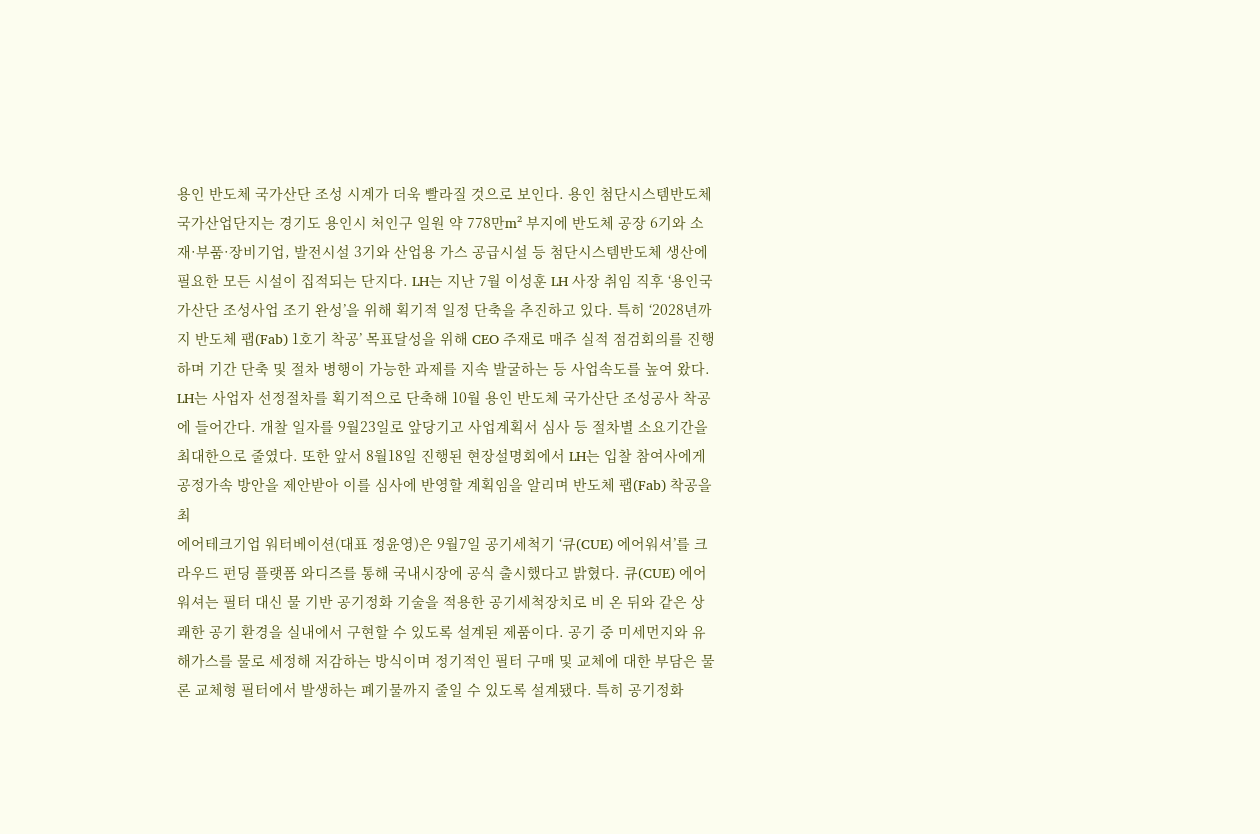용인 반도체 국가산단 조성 시계가 더욱 빨라질 것으로 보인다. 용인 첨단시스템반도체 국가산업단지는 경기도 용인시 처인구 일원 약 778만m² 부지에 반도체 공장 6기와 소재·부품·장비기업, 발전시설 3기와 산업용 가스 공급시설 등 첨단시스템반도체 생산에 필요한 모든 시설이 집적되는 단지다. LH는 지난 7월 이성훈 LH 사장 취임 직후 ‘용인국가산단 조성사업 조기 완성’을 위해 획기적 일정 단축을 추진하고 있다. 특히 ‘2028년까지 반도체 팹(Fab) 1호기 착공’ 목표달성을 위해 CEO 주재로 매주 실적 점검회의를 진행하며 기간 단축 및 절차 병행이 가능한 과제를 지속 발굴하는 등 사업속도를 높여 왔다. LH는 사업자 선정절차를 획기적으로 단축해 10월 용인 반도체 국가산단 조성공사 착공에 들어간다. 개찰 일자를 9월23일로 앞당기고 사업계획서 심사 등 절차별 소요기간을 최대한으로 줄였다. 또한 앞서 8월18일 진행된 현장설명회에서 LH는 입찰 참여사에게 공정가속 방안을 제안받아 이를 심사에 반영할 계획임을 알리며 반도체 팹(Fab) 착공을 최
에어테크기업 워터베이션(대표 정윤영)은 9월7일 공기세척기 ‘큐(CUE) 에어워셔’를 크라우드 펀딩 플랫폼 와디즈를 통해 국내시장에 공식 출시했다고 밝혔다. 큐(CUE) 에어워셔는 필터 대신 물 기반 공기정화 기술을 적용한 공기세척장치로 비 온 뒤와 같은 상쾌한 공기 환경을 실내에서 구현할 수 있도록 설계된 제품이다. 공기 중 미세먼지와 유해가스를 물로 세정해 저감하는 방식이며 정기적인 필터 구매 및 교체에 대한 부담은 물론 교체형 필터에서 발생하는 폐기물까지 줄일 수 있도록 설계됐다. 특히 공기정화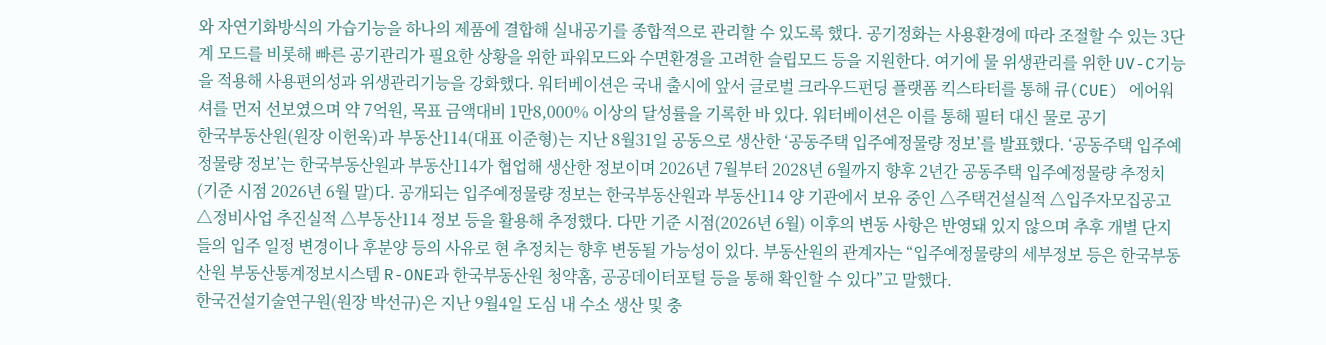와 자연기화방식의 가습기능을 하나의 제품에 결합해 실내공기를 종합적으로 관리할 수 있도록 했다. 공기정화는 사용환경에 따라 조절할 수 있는 3단계 모드를 비롯해 빠른 공기관리가 필요한 상황을 위한 파워모드와 수면환경을 고려한 슬립모드 등을 지원한다. 여기에 물 위생관리를 위한 UV-C기능을 적용해 사용편의성과 위생관리기능을 강화했다. 워터베이션은 국내 출시에 앞서 글로벌 크라우드펀딩 플랫폼 킥스타터를 통해 큐(CUE) 에어워셔를 먼저 선보였으며 약 7억원, 목표 금액대비 1만8,000% 이상의 달성률을 기록한 바 있다. 워터베이션은 이를 통해 필터 대신 물로 공기
한국부동산원(원장 이헌욱)과 부동산114(대표 이준형)는 지난 8월31일 공동으로 생산한 ‘공동주택 입주예정물량 정보’를 발표했다. ‘공동주택 입주예정물량 정보’는 한국부동산원과 부동산114가 협업해 생산한 정보이며 2026년 7월부터 2028년 6월까지 향후 2년간 공동주택 입주예정물량 추정치(기준 시점 2026년 6월 말)다. 공개되는 입주예정물량 정보는 한국부동산원과 부동산114 양 기관에서 보유 중인 △주택건설실적 △입주자모집공고 △정비사업 추진실적 △부동산114 정보 등을 활용해 추정했다. 다만 기준 시점(2026년 6월) 이후의 변동 사항은 반영돼 있지 않으며 추후 개별 단지들의 입주 일정 변경이나 후분양 등의 사유로 현 추정치는 향후 변동될 가능성이 있다. 부동산원의 관계자는 “입주예정물량의 세부정보 등은 한국부동산원 부동산통계정보시스템 R-ONE과 한국부동산원 청약홈, 공공데이터포털 등을 통해 확인할 수 있다”고 말했다.
한국건설기술연구원(원장 박선규)은 지난 9월4일 도심 내 수소 생산 및 충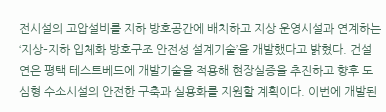전시설의 고압설비를 지하 방호공간에 배치하고 지상 운영시설과 연계하는 ‘지상–지하 입체화 방호구조 안전성 설계기술’을 개발했다고 밝혔다. 건설연은 평택 테스트베드에 개발기술을 적용해 현장실증을 추진하고 향후 도심형 수소시설의 안전한 구축과 실용화를 지원할 계획이다. 이번에 개발된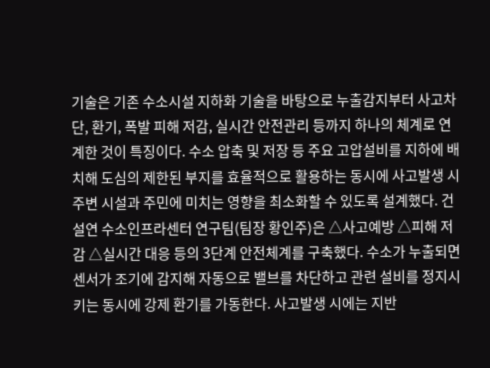기술은 기존 수소시설 지하화 기술을 바탕으로 누출감지부터 사고차단, 환기, 폭발 피해 저감, 실시간 안전관리 등까지 하나의 체계로 연계한 것이 특징이다. 수소 압축 및 저장 등 주요 고압설비를 지하에 배치해 도심의 제한된 부지를 효율적으로 활용하는 동시에 사고발생 시 주변 시설과 주민에 미치는 영향을 최소화할 수 있도록 설계했다. 건설연 수소인프라센터 연구팀(팀장 황인주)은 △사고예방 △피해 저감 △실시간 대응 등의 3단계 안전체계를 구축했다. 수소가 누출되면 센서가 조기에 감지해 자동으로 밸브를 차단하고 관련 설비를 정지시키는 동시에 강제 환기를 가동한다. 사고발생 시에는 지반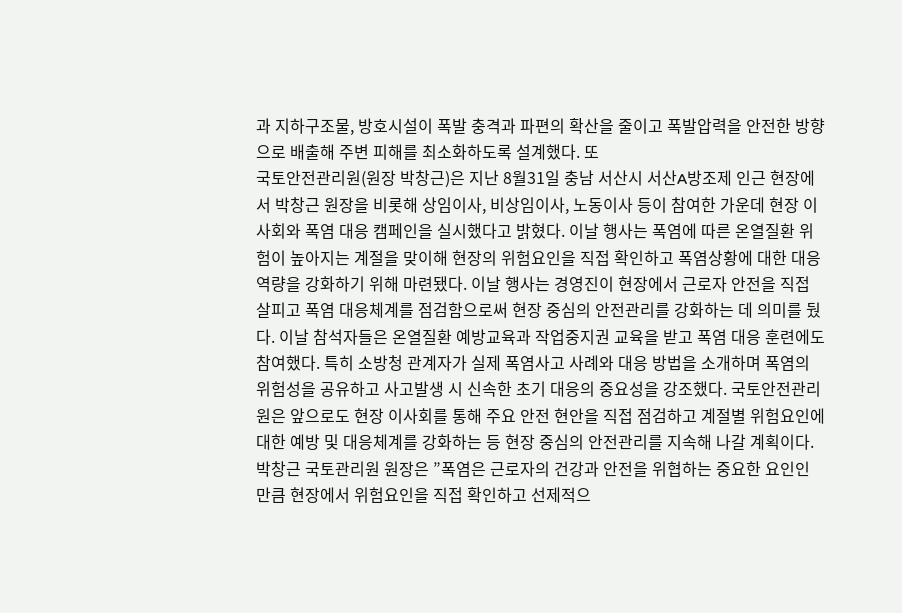과 지하구조물, 방호시설이 폭발 충격과 파편의 확산을 줄이고 폭발압력을 안전한 방향으로 배출해 주변 피해를 최소화하도록 설계했다. 또
국토안전관리원(원장 박창근)은 지난 8월31일 충남 서산시 서산A방조제 인근 현장에서 박창근 원장을 비롯해 상임이사, 비상임이사, 노동이사 등이 참여한 가운데 현장 이사회와 폭염 대응 캠페인을 실시했다고 밝혔다. 이날 행사는 폭염에 따른 온열질환 위험이 높아지는 계절을 맞이해 현장의 위험요인을 직접 확인하고 폭염상황에 대한 대응 역량을 강화하기 위해 마련됐다. 이날 행사는 경영진이 현장에서 근로자 안전을 직접 살피고 폭염 대응체계를 점검함으로써 현장 중심의 안전관리를 강화하는 데 의미를 뒀다. 이날 참석자들은 온열질환 예방교육과 작업중지권 교육을 받고 폭염 대응 훈련에도 참여했다. 특히 소방청 관계자가 실제 폭염사고 사례와 대응 방법을 소개하며 폭염의 위험성을 공유하고 사고발생 시 신속한 초기 대응의 중요성을 강조했다. 국토안전관리원은 앞으로도 현장 이사회를 통해 주요 안전 현안을 직접 점검하고 계절별 위험요인에 대한 예방 및 대응체계를 강화하는 등 현장 중심의 안전관리를 지속해 나갈 계획이다. 박창근 국토관리원 원장은 ”폭염은 근로자의 건강과 안전을 위협하는 중요한 요인인 만큼 현장에서 위험요인을 직접 확인하고 선제적으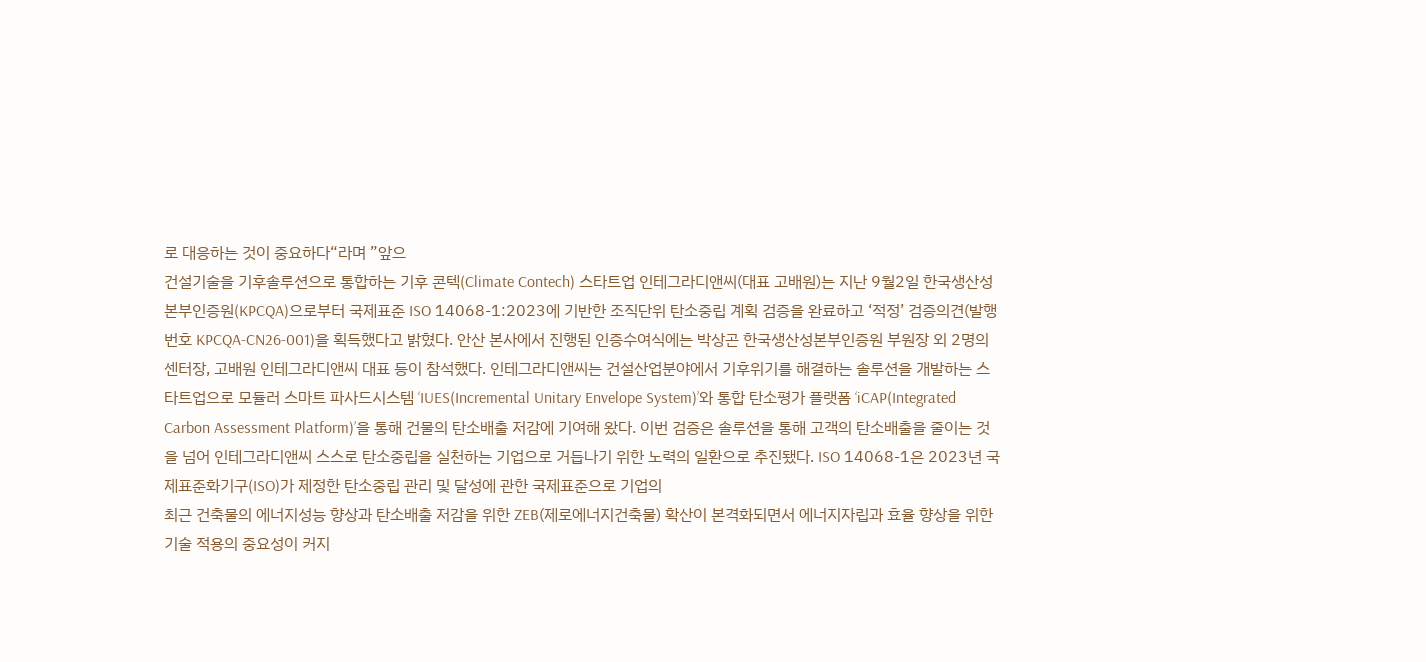로 대응하는 것이 중요하다“라며 ”앞으
건설기술을 기후솔루션으로 통합하는 기후 콘텍(Climate Contech) 스타트업 인테그라디앤씨(대표 고배원)는 지난 9월2일 한국생산성본부인증원(KPCQA)으로부터 국제표준 ISO 14068-1:2023에 기반한 조직단위 탄소중립 계획 검증을 완료하고 ‘적정’ 검증의견(발행번호 KPCQA-CN26-001)을 획득했다고 밝혔다. 안산 본사에서 진행된 인증수여식에는 박상곤 한국생산성본부인증원 부원장 외 2명의 센터장, 고배원 인테그라디앤씨 대표 등이 참석했다. 인테그라디앤씨는 건설산업분야에서 기후위기를 해결하는 솔루션을 개발하는 스타트업으로 모듈러 스마트 파사드시스템 ‘IUES(Incremental Unitary Envelope System)’와 통합 탄소평가 플랫폼 ‘iCAP(Integrated Carbon Assessment Platform)’을 통해 건물의 탄소배출 저감에 기여해 왔다. 이번 검증은 솔루션을 통해 고객의 탄소배출을 줄이는 것을 넘어 인테그라디앤씨 스스로 탄소중립을 실천하는 기업으로 거듭나기 위한 노력의 일환으로 추진됐다. ISO 14068-1은 2023년 국제표준화기구(ISO)가 제정한 탄소중립 관리 및 달성에 관한 국제표준으로 기업의
최근 건축물의 에너지성능 향상과 탄소배출 저감을 위한 ZEB(제로에너지건축물) 확산이 본격화되면서 에너지자립과 효율 향상을 위한 기술 적용의 중요성이 커지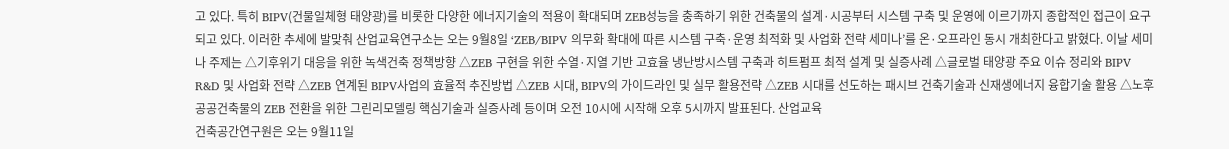고 있다. 특히 BIPV(건물일체형 태양광)를 비롯한 다양한 에너지기술의 적용이 확대되며 ZEB성능을 충족하기 위한 건축물의 설계·시공부터 시스템 구축 및 운영에 이르기까지 종합적인 접근이 요구되고 있다. 이러한 추세에 발맞춰 산업교육연구소는 오는 9월8일 ‘ZEB/BIPV 의무화 확대에 따른 시스템 구축·운영 최적화 및 사업화 전략 세미나’를 온·오프라인 동시 개최한다고 밝혔다. 이날 세미나 주제는 △기후위기 대응을 위한 녹색건축 정책방향 △ZEB 구현을 위한 수열·지열 기반 고효율 냉난방시스템 구축과 히트펌프 최적 설계 및 실증사례 △글로벌 태양광 주요 이슈 정리와 BIPV R&D 및 사업화 전략 △ZEB 연계된 BIPV사업의 효율적 추진방법 △ZEB 시대, BIPV의 가이드라인 및 실무 활용전략 △ZEB 시대를 선도하는 패시브 건축기술과 신재생에너지 융합기술 활용 △노후 공공건축물의 ZEB 전환을 위한 그린리모델링 핵심기술과 실증사례 등이며 오전 10시에 시작해 오후 5시까지 발표된다. 산업교육
건축공간연구원은 오는 9월11일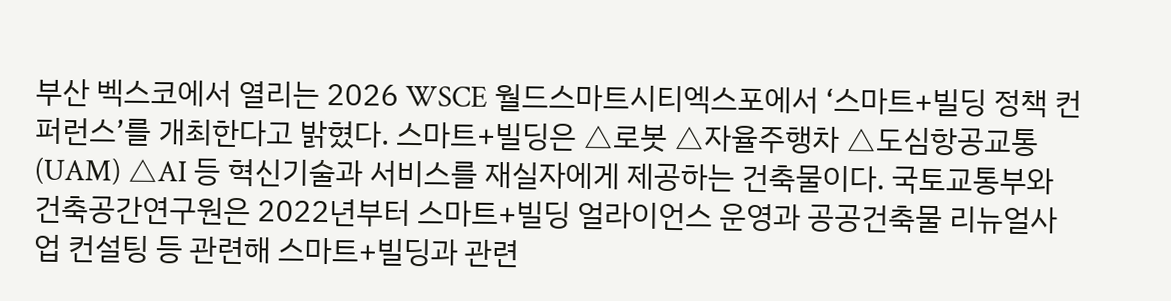부산 벡스코에서 열리는 2026 WSCE 월드스마트시티엑스포에서 ‘스마트+빌딩 정책 컨퍼런스’를 개최한다고 밝혔다. 스마트+빌딩은 △로봇 △자율주행차 △도심항공교통(UAM) △AI 등 혁신기술과 서비스를 재실자에게 제공하는 건축물이다. 국토교통부와 건축공간연구원은 2022년부터 스마트+빌딩 얼라이언스 운영과 공공건축물 리뉴얼사업 컨설팅 등 관련해 스마트+빌딩과 관련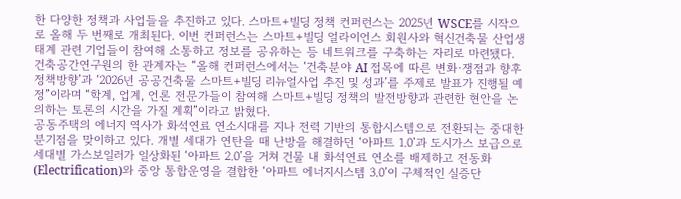한 다양한 정책과 사업들을 추진하고 있다. 스마트+빌딩 정책 컨퍼런스는 2025년 WSCE를 시작으로 올해 두 번째로 개최된다. 이번 컨퍼런스는 스마트+빌딩 얼라이언스 회원사와 혁신건축물 산업생태계 관련 기업들이 참여해 소통하고 정보를 공유하는 등 네트워크를 구축하는 자리로 마련됐다. 건축공간연구원의 한 관계자는 “올해 컨퍼런스에서는 ‘건축분야 AI 접목에 따른 변화·쟁점과 향후 정책방향’과 ‘2026년 공공건축물 스마트+빌딩 리뉴얼사업 추진 및 성과’를 주제로 발표가 진행될 예정”이라며 “학계, 업계, 언론 전문가들이 참여해 스마트+빌딩 정책의 발전방향과 관련한 현안을 논의하는 토론의 시간을 가질 계획”이라고 밝혔다.
공동주택의 에너지 역사가 화석연료 연소시대를 지나 전력 기반의 통합시스템으로 전환되는 중대한 분기점을 맞이하고 있다. 개별 세대가 연탄을 때 난방을 해결하던 ‘아파트 1.0’과 도시가스 보급으로 세대별 가스보일러가 일상화된 ‘아파트 2.0’을 거쳐 건물 내 화석연료 연소를 배제하고 전동화(Electrification)와 중앙 통합운영을 결합한 ‘아파트 에너지시스템 3.0’이 구체적인 실증단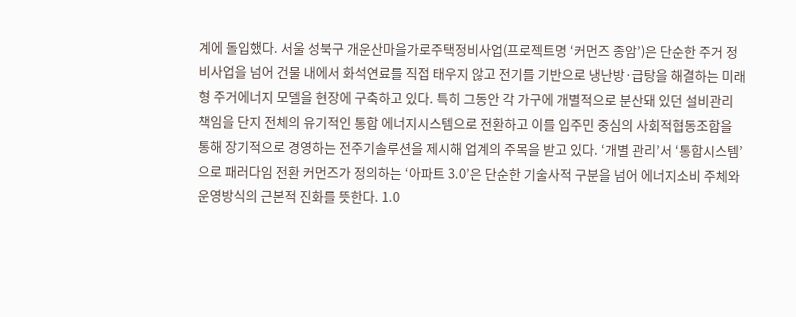계에 돌입했다. 서울 성북구 개운산마을가로주택정비사업(프로젝트명 ‘커먼즈 종암’)은 단순한 주거 정비사업을 넘어 건물 내에서 화석연료를 직접 태우지 않고 전기를 기반으로 냉난방·급탕을 해결하는 미래형 주거에너지 모델을 현장에 구축하고 있다. 특히 그동안 각 가구에 개별적으로 분산돼 있던 설비관리 책임을 단지 전체의 유기적인 통합 에너지시스템으로 전환하고 이를 입주민 중심의 사회적협동조합을 통해 장기적으로 경영하는 전주기솔루션을 제시해 업계의 주목을 받고 있다. ‘개별 관리’서 ‘통합시스템’으로 패러다임 전환 커먼즈가 정의하는 ‘아파트 3.0’은 단순한 기술사적 구분을 넘어 에너지소비 주체와 운영방식의 근본적 진화를 뜻한다. 1.0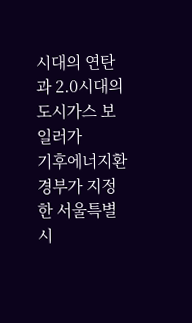시대의 연탄과 2.0시대의 도시가스 보일러가
기후에너지환경부가 지정한 서울특별시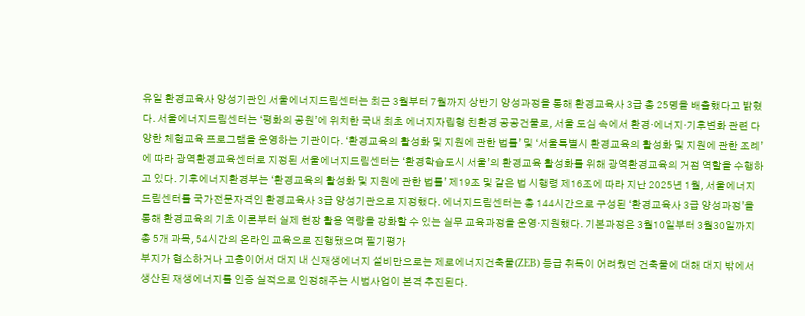유일 환경교육사 양성기관인 서울에너지드림센터는 최근 3월부터 7월까지 상반기 양성과정을 통해 환경교육사 3급 총 25명을 배출했다고 밝혔다. 서울에너지드림센터는 ‘평화의 공원’에 위치한 국내 최초 에너지자립형 친환경 공공건물로, 서울 도심 속에서 환경·에너지·기후변화 관련 다양한 체험교육 프로그램을 운영하는 기관이다. ‘환경교육의 활성화 및 지원에 관한 법률’ 및 ‘서울특별시 환경교육의 활성화 및 지원에 관한 조례’에 따라 광역환경교육센터로 지정된 서울에너지드림센터는 ‘환경학습도시 서울’의 환경교육 활성화를 위해 광역환경교육의 거점 역할을 수행하고 있다. 기후에너지환경부는 ‘환경교육의 활성화 및 지원에 관한 법률’ 제19조 및 같은 법 시행령 제16조에 따라 지난 2025년 1월, 서울에너지드림센터를 국가전문자격인 환경교육사 3급 양성기관으로 지정했다. 에너지드림센터는 총 144시간으로 구성된 ‘환경교육사 3급 양성과정’을 통해 환경교육의 기초 이론부터 실제 현장 활용 역량을 강화할 수 있는 실무 교육과정을 운영·지원했다. 기본과정은 3월10일부터 3월30일까지 총 5개 과목, 54시간의 온라인 교육으로 진행됐으며 필기평가
부지가 협소하거나 고층이어서 대지 내 신재생에너지 설비만으로는 제로에너지건축물(ZEB) 등급 취득이 어려웠던 건축물에 대해 대지 밖에서 생산된 재생에너지를 인증 실적으로 인정해주는 시범사업이 본격 추진된다.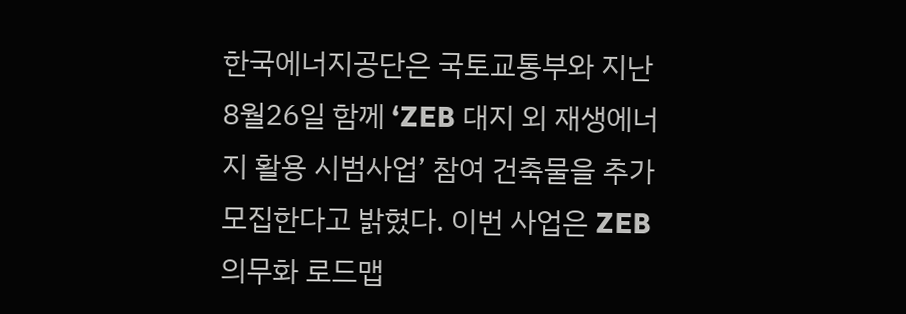한국에너지공단은 국토교통부와 지난 8월26일 함께 ‘ZEB 대지 외 재생에너지 활용 시범사업’ 참여 건축물을 추가 모집한다고 밝혔다. 이번 사업은 ZEB 의무화 로드맵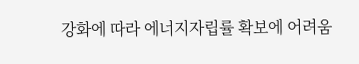강화에 따라 에너지자립률 확보에 어려움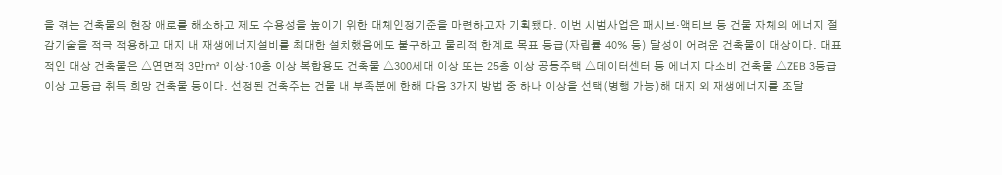을 겪는 건축물의 현장 애로를 해소하고 제도 수용성을 높이기 위한 대체인정기준을 마련하고자 기획됐다. 이번 시범사업은 패시브·액티브 등 건물 자체의 에너지 절감기술을 적극 적용하고 대지 내 재생에너지설비를 최대한 설치했음에도 불구하고 물리적 한계로 목표 등급(자립률 40% 등) 달성이 어려운 건축물이 대상이다. 대표적인 대상 건축물은 △연면적 3만m² 이상·10층 이상 복합용도 건축물 △300세대 이상 또는 25층 이상 공동주택 △데이터센터 등 에너지 다소비 건축물 △ZEB 3등급 이상 고등급 취득 희망 건축물 등이다. 선정된 건축주는 건물 내 부족분에 한해 다음 3가지 방법 중 하나 이상을 선택(병행 가능)해 대지 외 재생에너지를 조달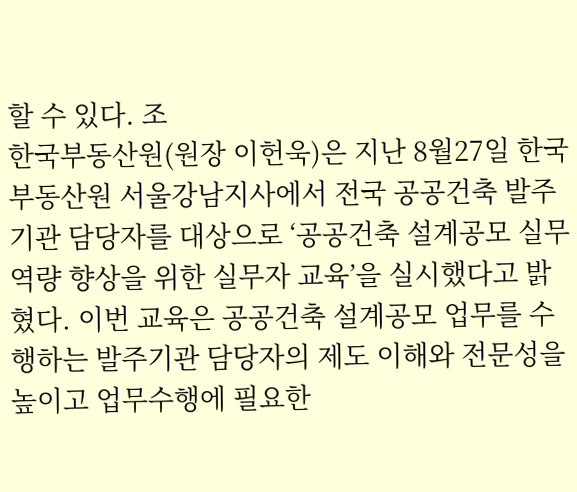할 수 있다. 조
한국부동산원(원장 이헌욱)은 지난 8월27일 한국부동산원 서울강남지사에서 전국 공공건축 발주기관 담당자를 대상으로 ‘공공건축 설계공모 실무역량 향상을 위한 실무자 교육’을 실시했다고 밝혔다. 이번 교육은 공공건축 설계공모 업무를 수행하는 발주기관 담당자의 제도 이해와 전문성을 높이고 업무수행에 필요한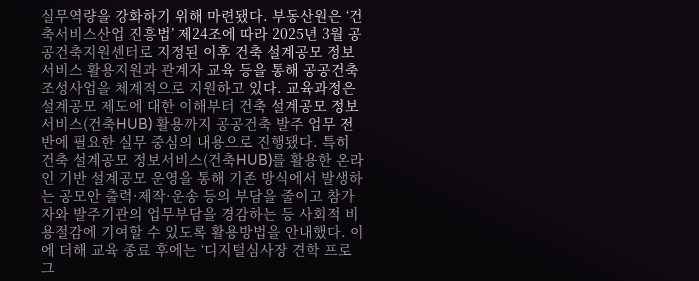실무역량을 강화하기 위해 마련됐다. 부동산원은 ‘건축서비스산업 진흥법’ 제24조에 따라 2025년 3월 공공건축지원센터로 지정된 이후 건축 설계공모 정보서비스 활용지원과 관계자 교육 등을 통해 공공건축 조성사업을 체계적으로 지원하고 있다. 교육과정은 설계공모 제도에 대한 이해부터 건축 설계공모 정보서비스(건축HUB) 활용까지 공공건축 발주 업무 전반에 필요한 실무 중심의 내용으로 진행됐다. 특히 건축 설계공모 정보서비스(건축HUB)를 활용한 온라인 기반 설계공모 운영을 통해 기존 방식에서 발생하는 공모안 출력·제작·운송 등의 부담을 줄이고 참가자와 발주기관의 업무부담을 경감하는 등 사회적 비용절감에 기여할 수 있도록 활용방법을 안내했다. 이에 더해 교육 종료 후에는 ‘디지털심사장 견학 프로그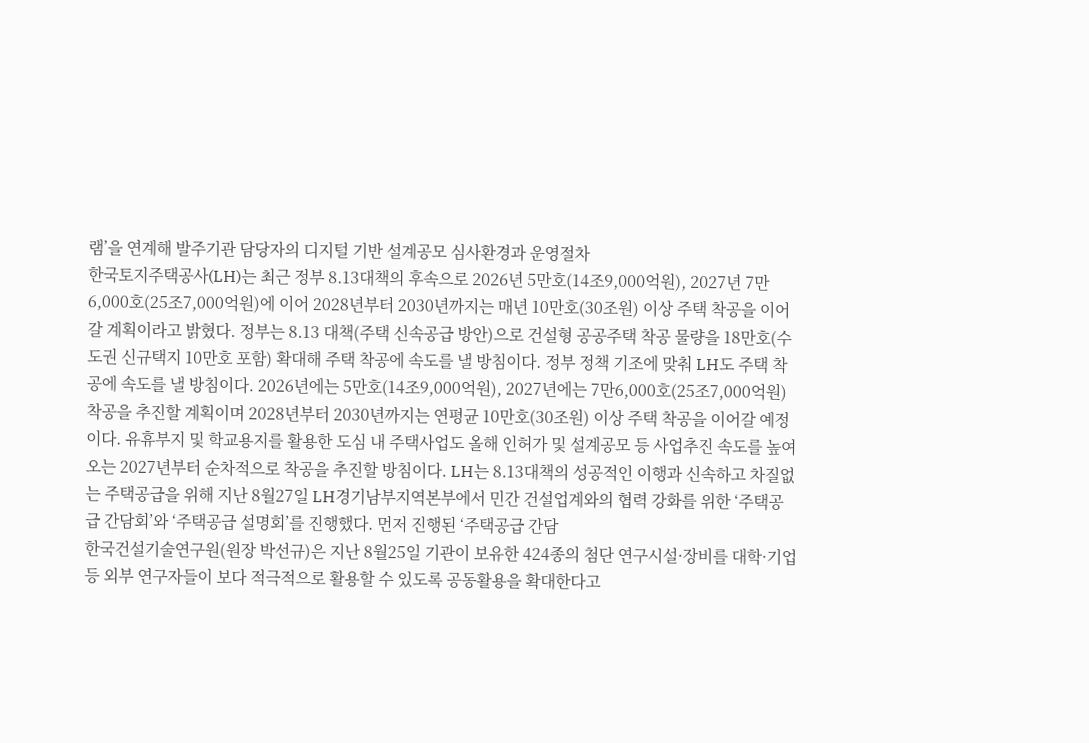램’을 연계해 발주기관 담당자의 디지털 기반 설계공모 심사환경과 운영절차
한국토지주택공사(LH)는 최근 정부 8.13대책의 후속으로 2026년 5만호(14조9,000억원), 2027년 7만6,000호(25조7,000억원)에 이어 2028년부터 2030년까지는 매년 10만호(30조원) 이상 주택 착공을 이어갈 계획이라고 밝혔다. 정부는 8.13 대책(주택 신속공급 방안)으로 건설형 공공주택 착공 물량을 18만호(수도권 신규택지 10만호 포함) 확대해 주택 착공에 속도를 낼 방침이다. 정부 정책 기조에 맞춰 LH도 주택 착공에 속도를 낼 방침이다. 2026년에는 5만호(14조9,000억원), 2027년에는 7만6,000호(25조7,000억원) 착공을 추진할 계획이며 2028년부터 2030년까지는 연평균 10만호(30조원) 이상 주택 착공을 이어갈 예정이다. 유휴부지 및 학교용지를 활용한 도심 내 주택사업도 올해 인허가 및 설계공모 등 사업추진 속도를 높여 오는 2027년부터 순차적으로 착공을 추진할 방침이다. LH는 8.13대책의 성공적인 이행과 신속하고 차질없는 주택공급을 위해 지난 8월27일 LH경기남부지역본부에서 민간 건설업계와의 협력 강화를 위한 ‘주택공급 간담회’와 ‘주택공급 설명회’를 진행했다. 먼저 진행된 ‘주택공급 간담
한국건설기술연구원(원장 박선규)은 지난 8월25일 기관이 보유한 424종의 첨단 연구시설·장비를 대학·기업 등 외부 연구자들이 보다 적극적으로 활용할 수 있도록 공동활용을 확대한다고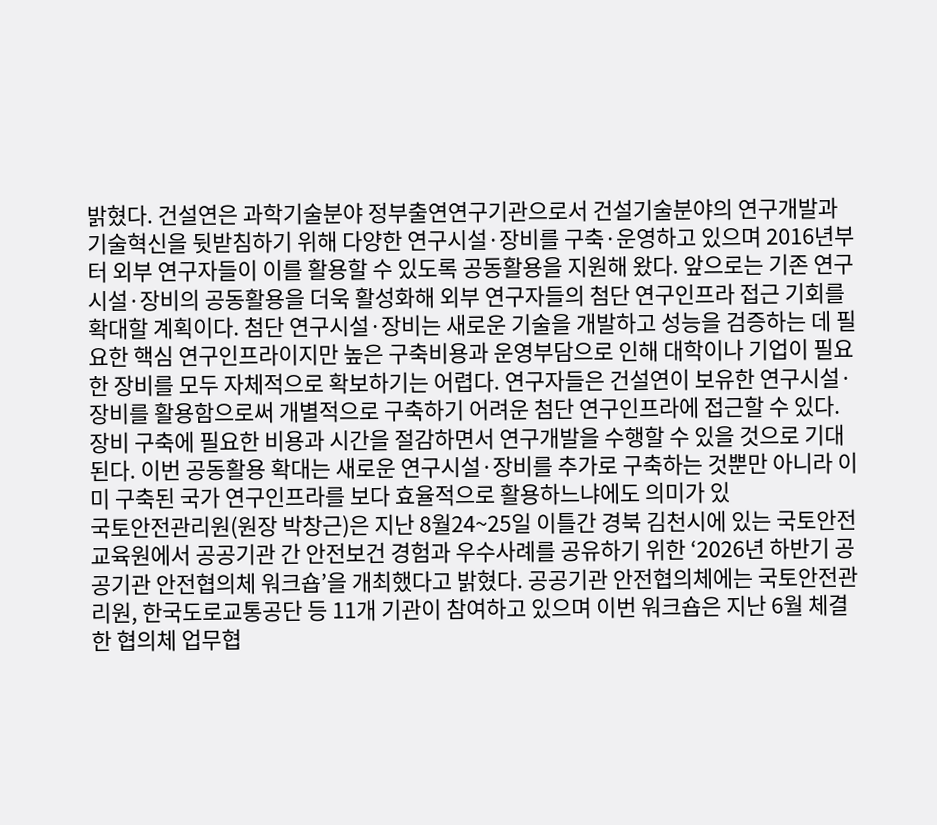밝혔다. 건설연은 과학기술분야 정부출연연구기관으로서 건설기술분야의 연구개발과 기술혁신을 뒷받침하기 위해 다양한 연구시설·장비를 구축·운영하고 있으며 2016년부터 외부 연구자들이 이를 활용할 수 있도록 공동활용을 지원해 왔다. 앞으로는 기존 연구시설·장비의 공동활용을 더욱 활성화해 외부 연구자들의 첨단 연구인프라 접근 기회를 확대할 계획이다. 첨단 연구시설·장비는 새로운 기술을 개발하고 성능을 검증하는 데 필요한 핵심 연구인프라이지만 높은 구축비용과 운영부담으로 인해 대학이나 기업이 필요한 장비를 모두 자체적으로 확보하기는 어렵다. 연구자들은 건설연이 보유한 연구시설·장비를 활용함으로써 개별적으로 구축하기 어려운 첨단 연구인프라에 접근할 수 있다. 장비 구축에 필요한 비용과 시간을 절감하면서 연구개발을 수행할 수 있을 것으로 기대된다. 이번 공동활용 확대는 새로운 연구시설·장비를 추가로 구축하는 것뿐만 아니라 이미 구축된 국가 연구인프라를 보다 효율적으로 활용하느냐에도 의미가 있
국토안전관리원(원장 박창근)은 지난 8월24~25일 이틀간 경북 김천시에 있는 국토안전교육원에서 공공기관 간 안전보건 경험과 우수사례를 공유하기 위한 ‘2026년 하반기 공공기관 안전협의체 워크숍’을 개최했다고 밝혔다. 공공기관 안전협의체에는 국토안전관리원, 한국도로교통공단 등 11개 기관이 참여하고 있으며 이번 워크숍은 지난 6월 체결한 협의체 업무협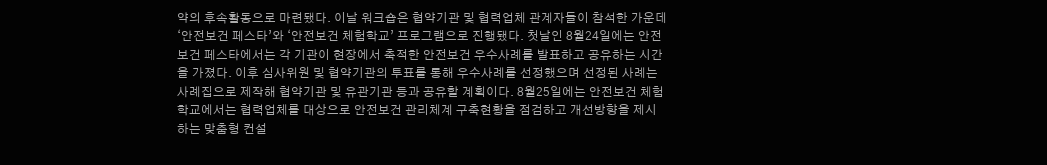약의 후속활동으로 마련됐다. 이날 워크숍은 협약기관 및 협력업체 관계자들이 참석한 가운데 ‘안전보건 페스타’와 ‘안전보건 체험학교’ 프로그램으로 진행됐다. 첫날인 8월24일에는 안전보건 페스타에서는 각 기관이 현장에서 축적한 안전보건 우수사례를 발표하고 공유하는 시간을 가졌다. 이후 심사위원 및 협약기관의 투표를 통해 우수사례를 선정했으며 선정된 사례는 사례집으로 제작해 협약기관 및 유관기관 등과 공유할 계획이다. 8월25일에는 안전보건 체험학교에서는 협력업체를 대상으로 안전보건 관리체계 구축현황을 점검하고 개선방향을 제시하는 맞춤형 컨설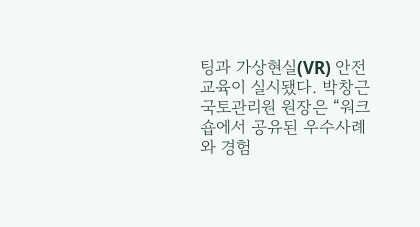팅과 가상현실(VR) 안전교육이 실시됐다. 박창근 국토관리원 원장은 “워크숍에서 공유된 우수사례와 경험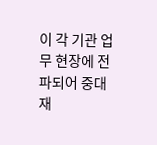이 각 기관 업무 현장에 전파되어 중대재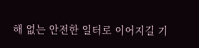해 없는 안전한 일터로 이어지길 기